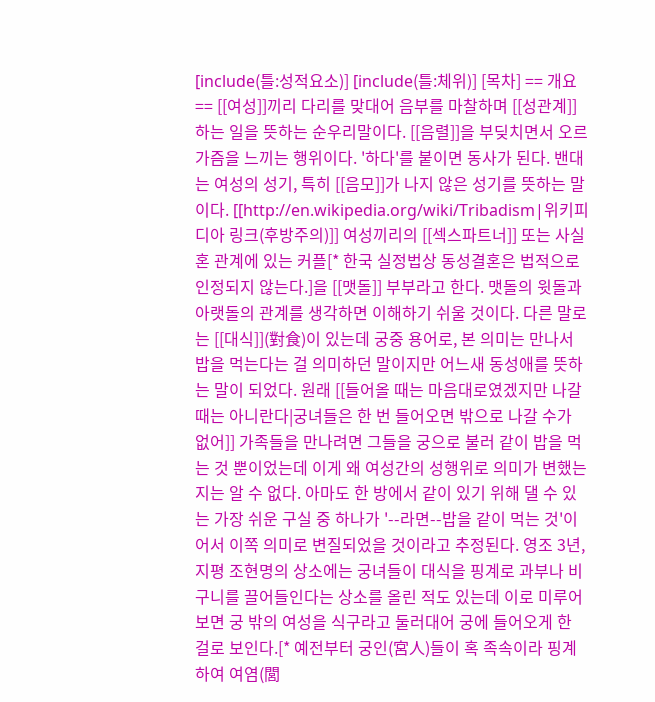[include(틀:성적요소)] [include(틀:체위)] [목차] == 개요 == [[여성]]끼리 다리를 맞대어 음부를 마찰하며 [[성관계]]하는 일을 뜻하는 순우리말이다. [[음렬]]을 부딪치면서 오르가즘을 느끼는 행위이다. '하다'를 붙이면 동사가 된다. 밴대는 여성의 성기, 특히 [[음모]]가 나지 않은 성기를 뜻하는 말이다. [[http://en.wikipedia.org/wiki/Tribadism|위키피디아 링크(후방주의)]] 여성끼리의 [[섹스파트너]] 또는 사실혼 관계에 있는 커플[* 한국 실정법상 동성결혼은 법적으로 인정되지 않는다.]을 [[맷돌]] 부부라고 한다. 맷돌의 윗돌과 아랫돌의 관계를 생각하면 이해하기 쉬울 것이다. 다른 말로는 [[대식]](對食)이 있는데 궁중 용어로, 본 의미는 만나서 밥을 먹는다는 걸 의미하던 말이지만 어느새 동성애를 뜻하는 말이 되었다. 원래 [[들어올 때는 마음대로였겠지만 나갈 때는 아니란다|궁녀들은 한 번 들어오면 밖으로 나갈 수가 없어]] 가족들을 만나려면 그들을 궁으로 불러 같이 밥을 먹는 것 뿐이었는데 이게 왜 여성간의 성행위로 의미가 변했는지는 알 수 없다. 아마도 한 방에서 같이 있기 위해 댈 수 있는 가장 쉬운 구실 중 하나가 '--라면--밥을 같이 먹는 것'이어서 이쪽 의미로 변질되었을 것이라고 추정된다. 영조 3년, 지평 조현명의 상소에는 궁녀들이 대식을 핑계로 과부나 비구니를 끌어들인다는 상소를 올린 적도 있는데 이로 미루어보면 궁 밖의 여성을 식구라고 둘러대어 궁에 들어오게 한 걸로 보인다.[* 예전부터 궁인(宮人)들이 혹 족속이라 핑계하여 여염(閭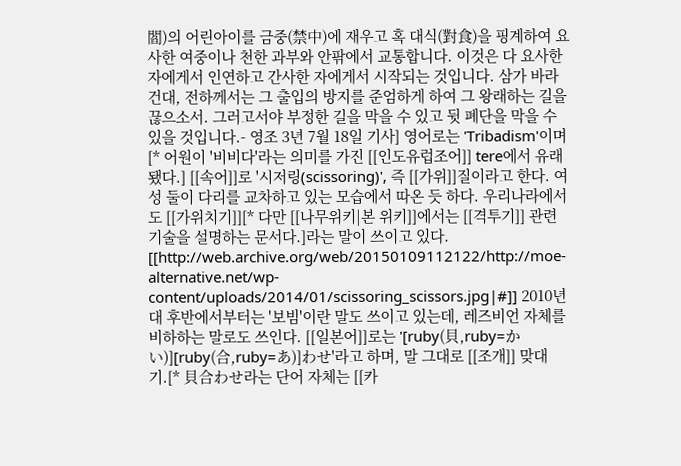閻)의 어린아이를 금중(禁中)에 재우고 혹 대식(對食)을 핑계하여 요사한 여중이나 천한 과부와 안팎에서 교통합니다. 이것은 다 요사한 자에게서 인연하고 간사한 자에게서 시작되는 것입니다. 삼가 바라건대, 전하께서는 그 출입의 방지를 준엄하게 하여 그 왕래하는 길을 끊으소서. 그러고서야 부정한 길을 막을 수 있고 뒷 폐단을 막을 수 있을 것입니다.- 영조 3년 7월 18일 기사] 영어로는 'Tribadism'이며[* 어원이 '비비다'라는 의미를 가진 [[인도유럽조어]] tere에서 유래됐다.] [[속어]]로 '시저링(scissoring)', 즉 [[가위]]질이라고 한다. 여성 둘이 다리를 교차하고 있는 모습에서 따온 듯 하다. 우리나라에서도 [[가위치기]][* 다만 [[나무위키|본 위키]]에서는 [[격투기]] 관련 기술을 설명하는 문서다.]라는 말이 쓰이고 있다. [[http://web.archive.org/web/20150109112122/http://moe-alternative.net/wp-content/uploads/2014/01/scissoring_scissors.jpg|#]] 2010년대 후반에서부터는 '보빔'이란 말도 쓰이고 있는데, 레즈비언 자체를 비하하는 말로도 쓰인다. [[일본어]]로는 '[ruby(貝,ruby=かい)][ruby(合,ruby=あ)]わせ'라고 하며, 말 그대로 [[조개]] 맞대기.[* 貝合わせ라는 단어 자체는 [[카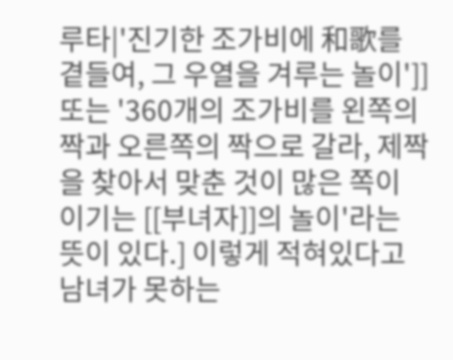루타|'진기한 조가비에 和歌를 곁들여, 그 우열을 겨루는 놀이']] 또는 '360개의 조가비를 왼쪽의 짝과 오른쪽의 짝으로 갈라, 제짝을 찾아서 맞춘 것이 많은 쪽이 이기는 [[부녀자]]의 놀이'라는 뜻이 있다.] 이렇게 적혀있다고 남녀가 못하는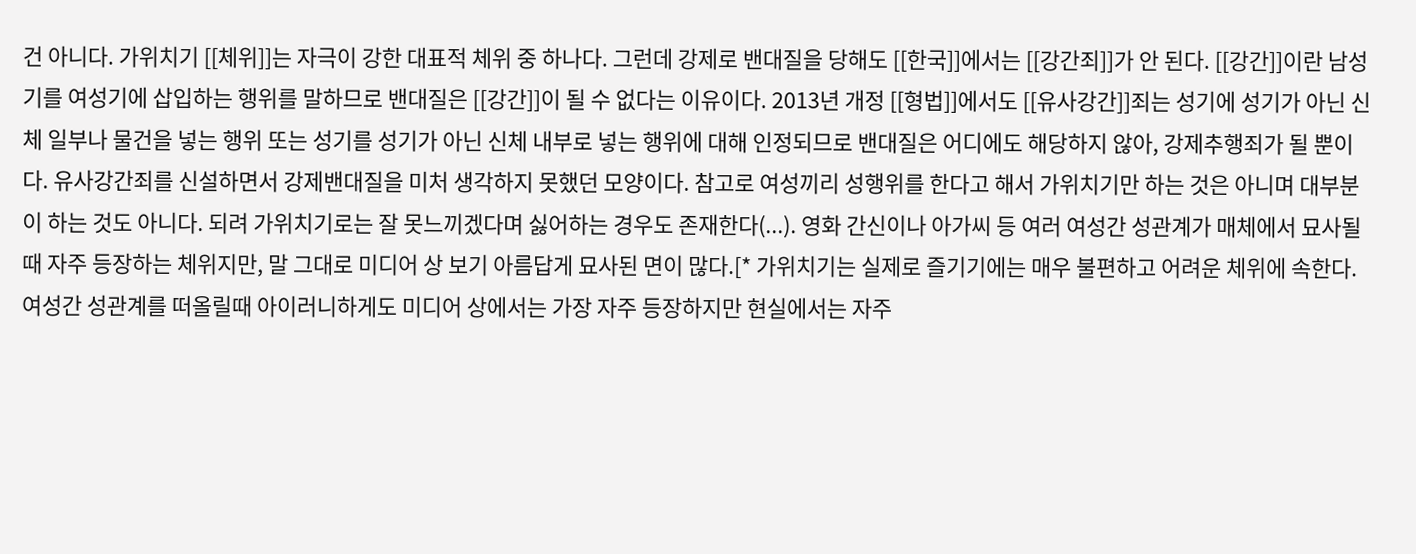건 아니다. 가위치기 [[체위]]는 자극이 강한 대표적 체위 중 하나다. 그런데 강제로 밴대질을 당해도 [[한국]]에서는 [[강간죄]]가 안 된다. [[강간]]이란 남성기를 여성기에 삽입하는 행위를 말하므로 밴대질은 [[강간]]이 될 수 없다는 이유이다. 2013년 개정 [[형법]]에서도 [[유사강간]]죄는 성기에 성기가 아닌 신체 일부나 물건을 넣는 행위 또는 성기를 성기가 아닌 신체 내부로 넣는 행위에 대해 인정되므로 밴대질은 어디에도 해당하지 않아, 강제추행죄가 될 뿐이다. 유사강간죄를 신설하면서 강제밴대질을 미처 생각하지 못했던 모양이다. 참고로 여성끼리 성행위를 한다고 해서 가위치기만 하는 것은 아니며 대부분이 하는 것도 아니다. 되려 가위치기로는 잘 못느끼겠다며 싫어하는 경우도 존재한다(...). 영화 간신이나 아가씨 등 여러 여성간 성관계가 매체에서 묘사될때 자주 등장하는 체위지만, 말 그대로 미디어 상 보기 아름답게 묘사된 면이 많다.[* 가위치기는 실제로 즐기기에는 매우 불편하고 어려운 체위에 속한다. 여성간 성관계를 떠올릴때 아이러니하게도 미디어 상에서는 가장 자주 등장하지만 현실에서는 자주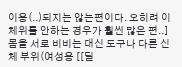이용(..)되지는 않는편이다. 오히려 이 체위를 안하는 경우가 훨씬 많은 편..] 몸을 서로 비비는 대신 도구나 다른 신체 부위(여성용 [[딜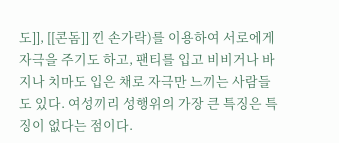도]], [[콘돔]] 낀 손가락)를 이용하여 서로에게 자극을 주기도 하고, 팬티를 입고 비비거나 바지나 치마도 입은 채로 자극만 느끼는 사람들도 있다. 여성끼리 성행위의 가장 큰 특징은 특징이 없다는 점이다.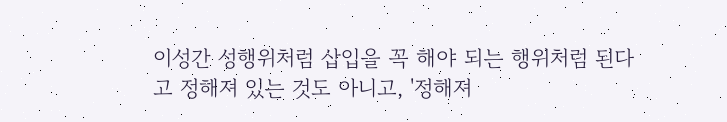이성간 성행위처럼 삽입을 꼭 해야 되는 행위처럼 된다고 정해져 있는 것도 아니고, '정해져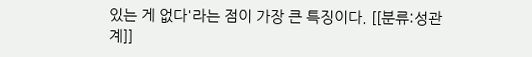있는 게 없다'라는 점이 가장 큰 특징이다. [[분류:성관계]]